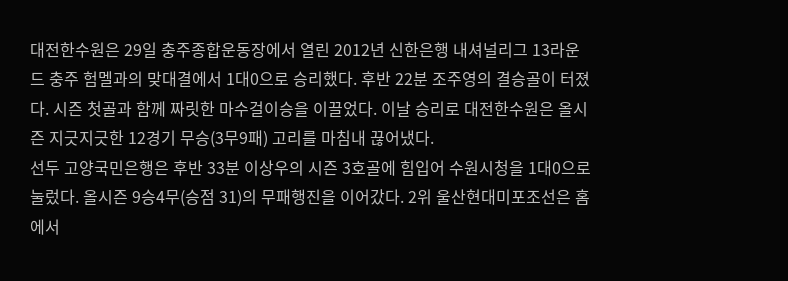대전한수원은 29일 충주종합운동장에서 열린 2012년 신한은행 내셔널리그 13라운드 충주 험멜과의 맞대결에서 1대0으로 승리했다. 후반 22분 조주영의 결승골이 터졌다. 시즌 첫골과 함께 짜릿한 마수걸이승을 이끌었다. 이날 승리로 대전한수원은 올시즌 지긋지긋한 12경기 무승(3무9패) 고리를 마침내 끊어냈다.
선두 고양국민은행은 후반 33분 이상우의 시즌 3호골에 힘입어 수원시청을 1대0으로 눌렀다. 올시즌 9승4무(승점 31)의 무패행진을 이어갔다. 2위 울산현대미포조선은 홈에서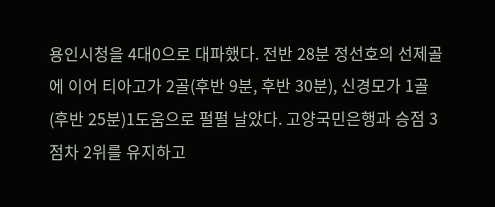용인시청을 4대0으로 대파했다. 전반 28분 정선호의 선제골에 이어 티아고가 2골(후반 9분, 후반 30분), 신경모가 1골(후반 25분)1도움으로 펄펄 날았다. 고양국민은행과 승점 3점차 2위를 유지하고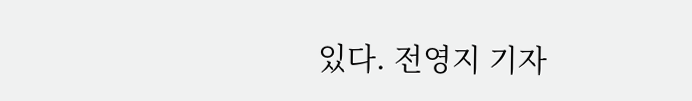있다. 전영지 기자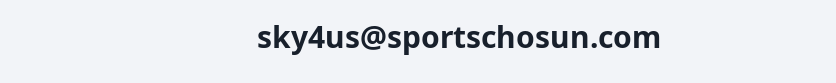sky4us@sportschosun.com